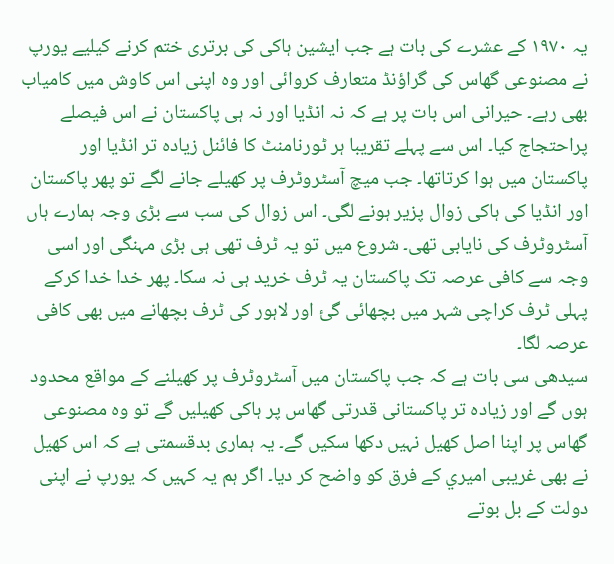یہ ۱۹۷۰ کے عشرے کی بات ہے جب ایشین ہاکی کی برتری ختم کرنے کیلیے یورپ نے مصنوعی گھاس کی گراؤنڈ متعارف کروائی اور وہ اپنی اس کاوش میں کامیاب بھی رہے۔ حیرانی اس بات پر ہے کہ نہ انڈیا اور نہ ہی پاکستان نے اس فیصلے پراحتجاج کیا۔ اس سے پہلے تقریبا ہر ٹورنامنٹ کا فائنل زیادہ تر انڈیا اور پاکستان میں ہوا کرتاتھا۔ جب میچ آسٹروٹرف پر کھیلے جانے لگے تو پھر پاکستان اور انڈیا کی ہاکی زوال پزیر ہونے لگی۔ اس زوال کی سب سے بڑی وجہ ہمارے ہاں آسٹروٹرف کی نایابی تھی۔ شروع میں تو یہ ٹرف تھی ہی بڑی مہنگی اور اسی وجہ سے کافی عرصہ تک پاکستان یہ ٹرف خرید ہی نہ سکا۔ پھر خدا خدا کرکے پہلی ٹرف کراچی شہر میں بچھائی گئ اور لاہور کی ٹرف بچھانے میں بھی کافی عرصہ لگا۔
سیدھی سی بات ہے کہ جب پاکستان میں آسٹروٹرف پر کھیلنے کے مواقع محدود ہوں گے اور زیادہ تر پاکستانی قدرتی گھاس پر ہاکی کھیلیں گے تو وہ مصنوعی گھاس پر اپنا اصل کھیل نہیں دکھا سکیں گے۔ یہ ہماری بدقسمتی ہے کہ اس کھیل نے بھی غریبی امیري کے فرق کو واضح کر دیا۔ اگر ہم یہ کہیں کہ یورپ نے اپنی دولت کے بل بوتے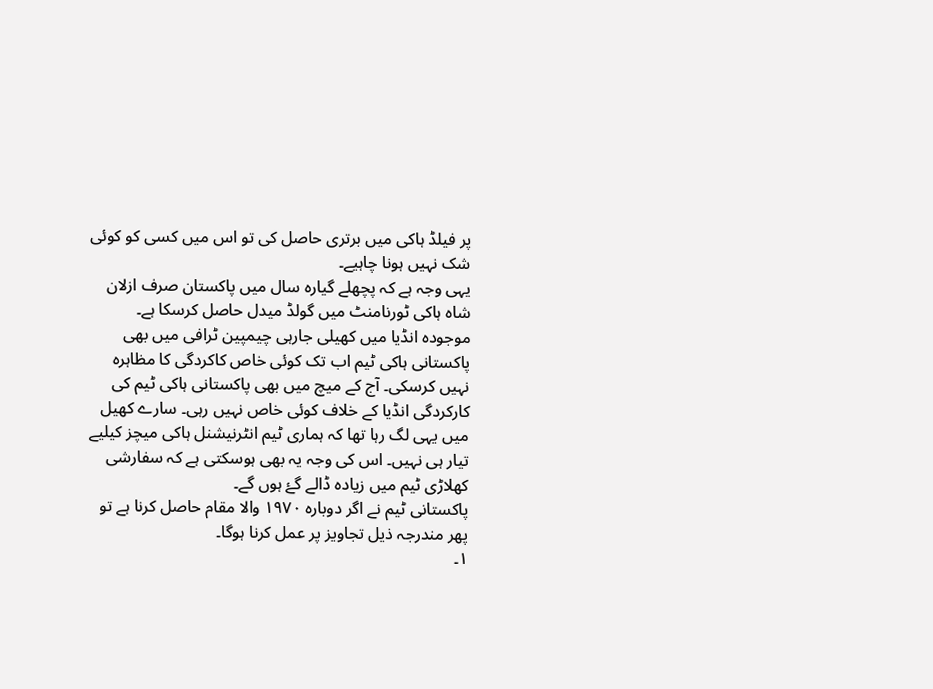پر فیلڈ ہاکی میں برتری حاصل کی تو اس میں کسی کو کوئی شک نہیں ہونا چاہیے۔
یہی وجہ ہے کہ پچھلے گیارہ سال میں پاکستان صرف ازلان شاہ ہاکی ٹورنامنٹ میں گولڈ میدل حاصل کرسکا ہے۔ موجودہ انڈیا میں کھیلی جارہی چیمپین ٹرافی میں بھی پاکستانی ہاکی ٹیم اب تک کوئی خاص کاکردگی کا مظاہرہ نہیں کرسکی۔ آج کے میچ میں بھی پاکستانی ہاکی ٹیم کی کارکردگی انڈیا کے خلاف کوئی خاص نہیں رہی۔ سارے کھیل میں یہی لگ رہا تھا کہ ہماری ٹیم انٹرنیشنل ہاکی میچز کیلیے تیار ہی نہیں۔ اس کی وجہ یہ بھی ہوسکتی ہے کہ سفارشی کھلاڑی ٹیم میں زیادہ ڈالے گۓ ہوں گے۔
پاکستانی ٹیم نے اگر دوبارہ ۱۹۷۰ والا مقام حاصل کرنا ہے تو پھر مندرجہ ذیل تجاویز پر عمل کرنا ہوگا۔
۱۔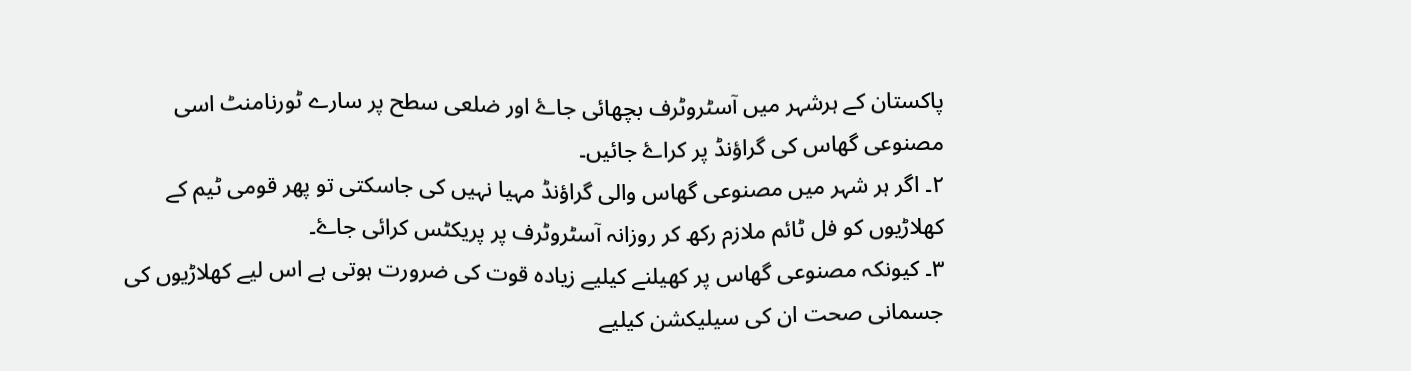پاکستان کے ہرشہر میں آسٹروٹرف بچھائی جاۓ اور ضلعی سطح پر سارے ٹورنامنٹ اسی مصنوعی گھاس کی گراؤنڈ پر کراۓ جائیں۔
۲۔ اگر ہر شہر میں مصنوعی گھاس والی گراؤنڈ مہیا نہیں کی جاسکتی تو پھر قومی ٹیم کے کھلاڑیوں کو فل ٹائم ملازم رکھ کر روزانہ آسٹروٹرف پر پریکٹس کرائی جاۓ۔
۳۔ کیونکہ مصنوعی گھاس پر کھیلنے کیلیے زیادہ قوت کی ضرورت ہوتی ہے اس لیے کھلاڑیوں کی جسمانی صحت ان کی سیلیکشن کیلیے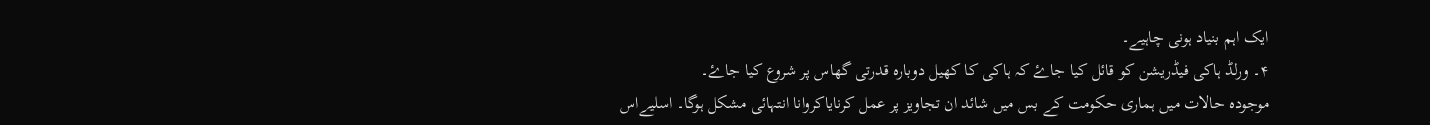ایک اہم بنیاد ہونی چاہیے۔
۴۔ ورلڈ ہاکی فیڈریشن کو قائل کیا جاۓ کہ ہاکی کا کھیل دوبارہ قدرتی گھاس پر شروع کیا جاۓ۔
موجودہ حالات میں ہماری حکومت کے بس میں شائد ان تجاویز پر عمل کرنایاکروانا انتہائی مشکل ہوگا۔ اسلیےاس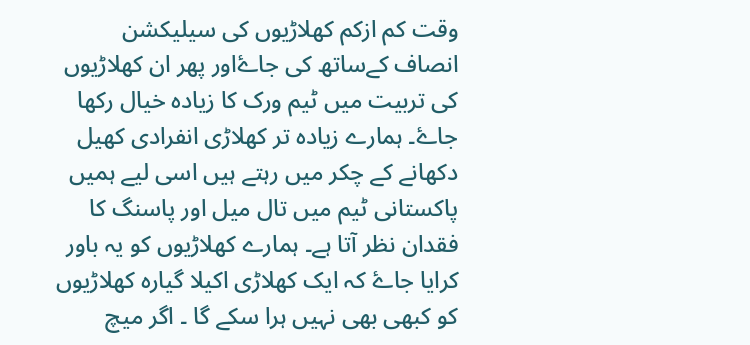وقت کم ازکم کھلاڑیوں کی سیلیکشن انصاف کےساتھ کی جاۓاور پھر ان کھلاڑیوں کی تربیت میں ٹیم ورک کا زیادہ خیال رکھا جاۓ۔ ہمارے زیادہ تر کھلاڑی انفرادی کھیل دکھانے کے چکر میں رہتے ہیں اسی لیے ہمیں پاکستانی ٹیم میں تال میل اور پاسنگ کا فقدان نظر آتا ہے۔ ہمارے کھلاڑیوں کو یہ باور کرایا جاۓ کہ ایک کھلاڑی اکیلا گیارہ کھلاڑیوں کو کبھی بھی نہیں ہرا سکے گا ۔ اگر میچ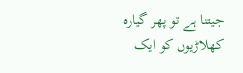جیتنا ہے تو پھر گیارہ کھلاڑیوں کو ایک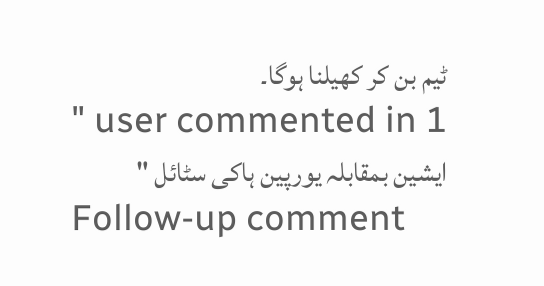ٹیم بن کر کھیلنا ہوگا۔
1 user commented in " ایشین بمقابلہ یورپین ہاکی سٹائل "
Follow-up comment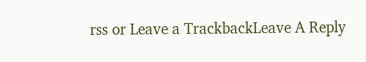rss or Leave a TrackbackLeave A Reply